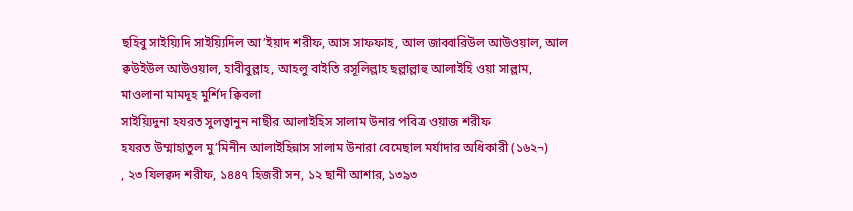ছহিবু সাইয়্যিদি সাইয়্যিদিল আ’ইয়াদ শরীফ, আস সাফফাহ, আল জাব্বারিউল আউওয়াল, আল ক্বউইউল আউওয়াল, হাবীবুল্লাহ, আহলু বাইতি রসূলিল্লাহ ছল্লাল্লাহু আলাইহি ওয়া সাল্লাম, মাওলানা মামদূহ মুর্শিদ ক্বিবলা
সাইয়্যিদুনা হযরত সুলত্বানুন নাছীর আলাইহিস সালাম উনার পবিত্র ওয়াজ শরীফ
হযরত উম্মাহাতুল মু’মিনীন আলাইহিন্নাস সালাম উনারা বেমেছাল মর্যাদার অধিকারী (১৬২¬)
, ২৩ যিলক্বদ শরীফ, ১৪৪৭ হিজরী সন, ১২ ছানী আশার, ১৩৯৩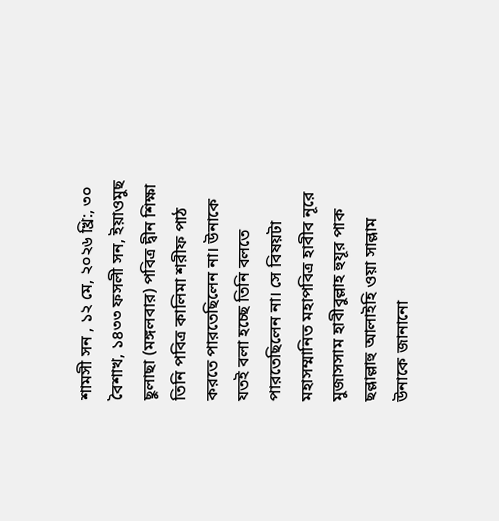শামসী সন , ১২ মে, ২০২৬ খ্রি:, ৩০ বৈশাখ, ১৪৩৩ ফসলী সন, ইয়াওমুছ ছুলাছা (মঙ্গলবার) পবিত্র দ্বীন শিক্ষা
তিনি পবিত্র কালিমা শরীফ পাঠ করতে পারতেছিলেন না। উনাকে যতই বলা হচ্ছে তিনি বলতে পারতেছিলেন না। সে বিষয়টা মহাসম্মানিত মহাপবিত্র হাবীব নূরে মুজাসসাম হাবীবুল্লাহ হুযূর পাক ছল্লাল্লাহু আলাইহি ওয়া সাল্লাম উনাকে জানানো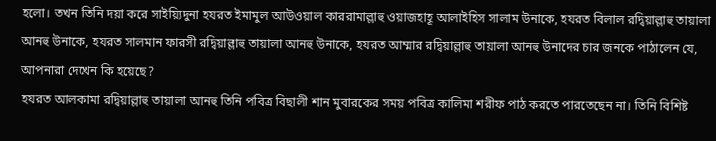হলো। তখন তিনি দয়া করে সাইয়্যিদুনা হযরত ইমামুল আউওয়াল কাররামাল্লাহু ওয়াজহাহূ আলাইহিস সালাম উনাকে, হযরত বিলাল রদ্বিয়াল্লাহু তায়ালা আনহু উনাকে, হযরত সালমান ফারসী রদ্বিয়াল্লাহু তায়ালা আনহু উনাকে, হযরত আম্মার রদ্বিয়াল্লাহু তায়ালা আনহু উনাদের চার জনকে পাঠালেন যে, আপনারা দেখেন কি হয়েছে?
হযরত আলকামা রদ্বিয়াল্লাহু তায়ালা আনহু তিনি পবিত্র বিছালী শান মুবারকের সময় পবিত্র কালিমা শরীফ পাঠ করতে পারতেছেন না। তিনি বিশিষ্ট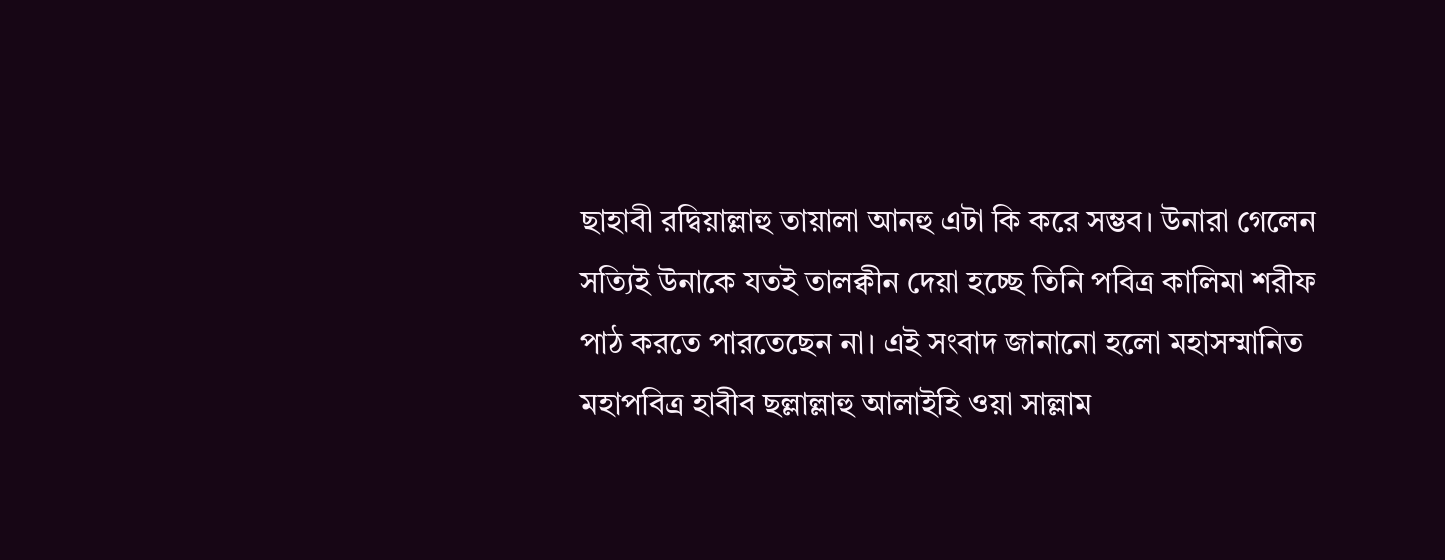ছাহাবী রদ্বিয়াল্লাহু তায়ালা আনহু এটা কি করে সম্ভব। উনারা গেলেন সত্যিই উনাকে যতই তালক্বীন দেয়া হচ্ছে তিনি পবিত্র কালিমা শরীফ পাঠ করতে পারতেছেন না। এই সংবাদ জানানো হলো মহাসম্মানিত মহাপবিত্র হাবীব ছল্লাল্লাহু আলাইহি ওয়া সাল্লাম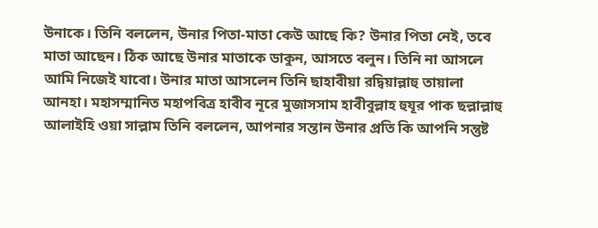উনাকে। তিনি বললেন, উনার পিতা-মাতা কেউ আছে কি? উনার পিতা নেই, তবে মাতা আছেন। ঠিক আছে উনার মাতাকে ডাকুন, আসতে বলুন। তিনি না আসলে আমি নিজেই যাবো। উনার মাতা আসলেন তিনি ছাহাবীয়া রদ্বিয়াল্লাহু তায়ালা আনহা। মহাসম্মানিত মহাপবিত্র হাবীব নূরে মুজাসসাম হাবীবুল্লাহ হুযূর পাক ছল্লাল্লাহু আলাইহি ওয়া সাল্লাম তিনি বললেন, আপনার সন্তান উনার প্রতি কি আপনি সন্তুষ্ট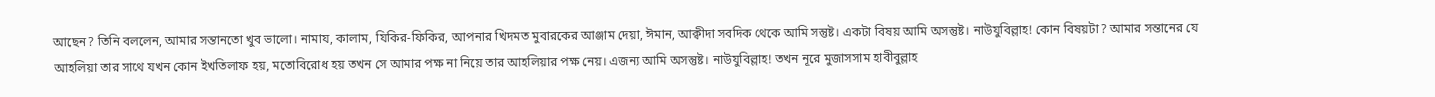আছেন? তিনি বললেন, আমার সন্তানতো খুব ভালো। নামায, কালাম, যিকির-ফিকির, আপনার খিদমত মুবারকের আঞ্জাম দেয়া, ঈমান, আক্বীদা সবদিক থেকে আমি সন্তুষ্ট। একটা বিষয় আমি অসন্তুষ্ট। নাউযুবিল্লাহ! কোন বিষয়টা? আমার সন্তানের যে আহলিয়া তার সাথে যখন কোন ইখতিলাফ হয়, মতোবিরোধ হয় তখন সে আমার পক্ষ না নিয়ে তার আহলিয়ার পক্ষ নেয়। এজন্য আমি অসন্তুষ্ট। নাউযুবিল্লাহ! তখন নূরে মুজাসসাম হাবীবুল্লাহ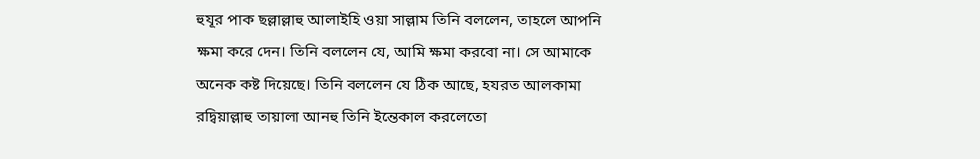হুযূর পাক ছল্লাল্লাহু আলাইহি ওয়া সাল্লাম তিনি বললেন, তাহলে আপনি ক্ষমা করে দেন। তিনি বললেন যে, আমি ক্ষমা করবো না। সে আমাকে অনেক কষ্ট দিয়েছে। তিনি বললেন যে ঠিক আছে, হযরত আলকামা রদ্বিয়াল্লাহু তায়ালা আনহু তিনি ইন্তেকাল করলেতো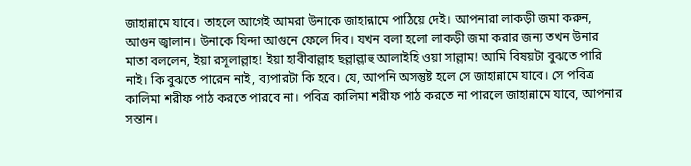জাহান্নামে যাবে। তাহলে আগেই আমরা উনাকে জাহান্নামে পাঠিয়ে দেই। আপনারা লাকড়ী জমা করুন, আগুন জ্বালান। উনাকে যিন্দা আগুনে ফেলে দিব। যখন বলা হলো লাকড়ী জমা করার জন্য তখন উনার মাতা বললেন, ইয়া রসূলাল্লাহ! ইয়া হাবীবাল্লাহ ছল্লাল্লাহু আলাইহি ওয়া সাল্লাম! আমি বিষয়টা বুঝতে পারি নাই। কি বুঝতে পারেন নাই, ব্যপারটা কি হবে। যে, আপনি অসন্তুষ্ট হলে সে জাহান্নামে যাবে। সে পবিত্র কালিমা শরীফ পাঠ করতে পারবে না। পবিত্র কালিমা শরীফ পাঠ করতে না পারলে জাহান্নামে যাবে, আপনার সন্তান।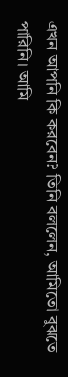এখন আপনি কি করবেন? তিনি বললেন, আমিতো বুঝতে পারিনি। আমি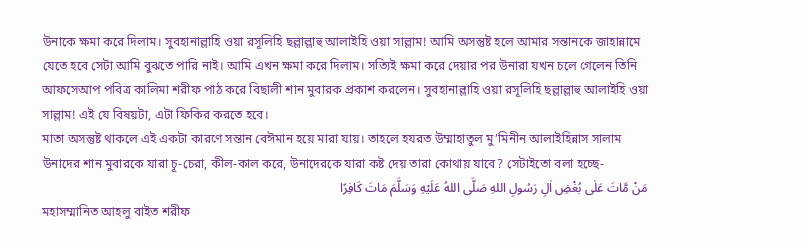উনাকে ক্ষমা করে দিলাম। সুবহানাল্লাহি ওয়া রসূলিহি ছল্লাল্লাহু আলাইহি ওয়া সাল্লাম! আমি অসন্তুষ্ট হলে আমার সন্তানকে জাহান্নামে যেতে হবে সেটা আমি বুঝতে পারি নাই। আমি এখন ক্ষমা করে দিলাম। সত্যিই ক্ষমা করে দেয়ার পর উনারা যখন চলে গেলেন তিনি আফসেআপ পবিত্র কালিমা শরীফ পাঠ করে বিছালী শান মুবারক প্রকাশ করলেন। সুবহানাল্লাহি ওয়া রসূলিহি ছল্লাল্লাহু আলাইহি ওয়া সাল্লাম! এই যে বিষয়টা, এটা ফিকির করতে হবে।
মাতা অসন্তুষ্ট থাকলে এই একটা কারণে সন্তান বেঈমান হয়ে মারা যায়। তাহলে হযরত উম্মাহাতুল মু’মিনীন আলাইহিন্নাস সালাম উনাদের শান মুবারকে যারা চূ-চেরা, কীল-কাল করে, উনাদেরকে যারা কষ্ট দেয় তারা কোথায় যাবে? সেটাইতো বলা হচ্ছে-
مَنْ مَّاتَ عَلٰى بُغْضِ اٰلِ رَسُولِ اللهِ صَلَّى اللهُ عَلَيْهِ وَسَلَّمَ مَاتَ كَافِرًا
মহাসম্মানিত আহলু বাইত শরীফ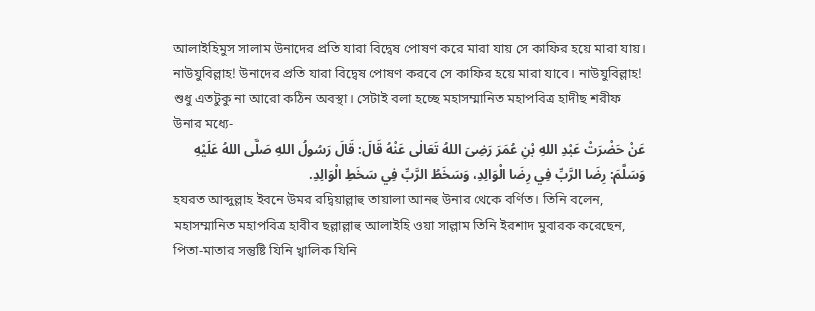আলাইহিমুস সালাম উনাদের প্রতি যারা বিদ্বেষ পোষণ করে মারা যায় সে কাফির হয়ে মারা যায়। নাউযুবিল্লাহ! উনাদের প্রতি যারা বিদ্বেষ পোষণ করবে সে কাফির হয়ে মারা যাবে। নাউযুবিল্লাহ! শুধু এতটুকু না আরো কঠিন অবস্থা। সেটাই বলা হচ্ছে মহাসম্মানিত মহাপবিত্র হাদীছ শরীফ উনার মধ্যে-
عَنْ حَضْرَتْ عَبْدِ اللهِ بْنِ عُمَرَ رَضِىَ اللهُ تَعَالٰى عَنْهُ قَالَ: قَالَ رَسُولُ اللهِ صَلَّى اللهُ عَلَيْهِ وَسَلَّمَ: رِضَا الرَّبِّ فِي رِضَا الْوَالِدِ، وَسَخَطُ الرَّبِّ فِي سَخَطِ الْوَالِدِ.
হযরত আব্দুল্লাহ ইবনে উমর রদ্বিয়াল্লাহু তায়ালা আনহু উনার থেকে বর্ণিত। তিনি বলেন, মহাসম্মানিত মহাপবিত্র হাবীব ছল্লাল্লাহু আলাইহি ওয়া সাল্লাম তিনি ইরশাদ মুবারক করেছেন, পিতা-মাতার সন্তুষ্টি যিনি খ্বালিক যিনি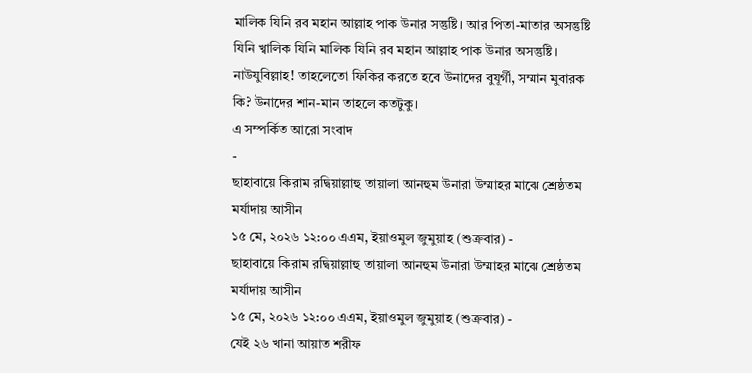মালিক যিনি রব মহান আল্লাহ পাক উনার সন্তুষ্টি। আর পিতা-মাতার অসন্তুষ্টি যিনি খ্বালিক যিনি মালিক যিনি রব মহান আল্লাহ পাক উনার অসন্তুষ্টি। নাউযুবিল্লাহ! তাহলেতো ফিকির করতে হবে উনাদের বুযূর্গী, সম্মান মুবারক কি? উনাদের শান-মান তাহলে কতটুকু।
এ সম্পর্কিত আরো সংবাদ
-
ছাহাবায়ে কিরাম রদ্বিয়াল্লাহু তায়ালা আনহুম উনারা উম্মাহর মাঝে শ্রেষ্ঠতম মর্যাদায় আসীন
১৫ মে, ২০২৬ ১২:০০ এএম, ইয়াওমুল জুমুয়াহ (শুক্রবার) -
ছাহাবায়ে কিরাম রদ্বিয়াল্লাহু তায়ালা আনহুম উনারা উম্মাহর মাঝে শ্রেষ্ঠতম মর্যাদায় আসীন
১৫ মে, ২০২৬ ১২:০০ এএম, ইয়াওমুল জুমুয়াহ (শুক্রবার) -
যেই ২৬ খানা আয়াত শরীফ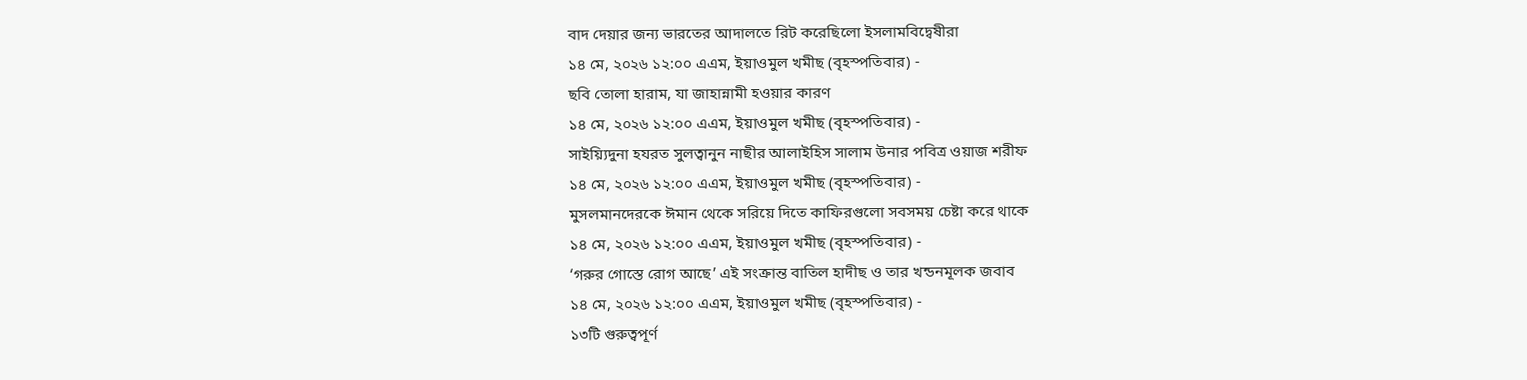বাদ দেয়ার জন্য ভারতের আদালতে রিট করেছিলো ইসলামবিদ্বেষীরা
১৪ মে, ২০২৬ ১২:০০ এএম, ইয়াওমুল খমীছ (বৃহস্পতিবার) -
ছবি তোলা হারাম, যা জাহান্নামী হওয়ার কারণ
১৪ মে, ২০২৬ ১২:০০ এএম, ইয়াওমুল খমীছ (বৃহস্পতিবার) -
সাইয়্যিদুনা হযরত সুলত্বানুন নাছীর আলাইহিস সালাম উনার পবিত্র ওয়াজ শরীফ
১৪ মে, ২০২৬ ১২:০০ এএম, ইয়াওমুল খমীছ (বৃহস্পতিবার) -
মুসলমানদেরকে ঈমান থেকে সরিয়ে দিতে কাফিরগুলো সবসময় চেষ্টা করে থাকে
১৪ মে, ২০২৬ ১২:০০ এএম, ইয়াওমুল খমীছ (বৃহস্পতিবার) -
‘গরুর গোস্তে রোগ আছে’ এই সংক্রান্ত বাতিল হাদীছ ও তার খন্ডনমূলক জবাব
১৪ মে, ২০২৬ ১২:০০ এএম, ইয়াওমুল খমীছ (বৃহস্পতিবার) -
১৩টি গুরুত্বপূর্ণ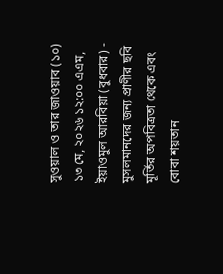সুওয়াল ও তার জাওয়াব (১০)
১৩ মে, ২০২৬ ১২:০০ এএম, ইয়াওমুল আরবিয়া (বুধবার) -
মুসলমানদের জন্য প্রাণীর ছবি মূর্তির অপবিত্রতা থেকে এবং বোবা শয়তান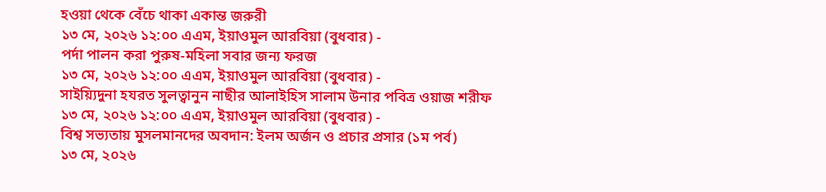হওয়া থেকে বেঁচে থাকা একান্ত জরুরী
১৩ মে, ২০২৬ ১২:০০ এএম, ইয়াওমুল আরবিয়া (বুধবার) -
পর্দা পালন করা পুরুষ-মহিলা সবার জন্য ফরজ
১৩ মে, ২০২৬ ১২:০০ এএম, ইয়াওমুল আরবিয়া (বুধবার) -
সাইয়্যিদুনা হযরত সুলত্বানুন নাছীর আলাইহিস সালাম উনার পবিত্র ওয়াজ শরীফ
১৩ মে, ২০২৬ ১২:০০ এএম, ইয়াওমুল আরবিয়া (বুধবার) -
বিশ্ব সভ্যতায় মুসলমানদের অবদান: ইলম অর্জন ও প্রচার প্রসার (১ম পর্ব)
১৩ মে, ২০২৬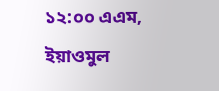১২:০০ এএম, ইয়াওমুল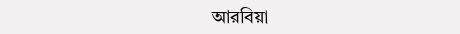আরবিয়া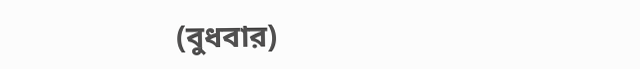(বুধবার)